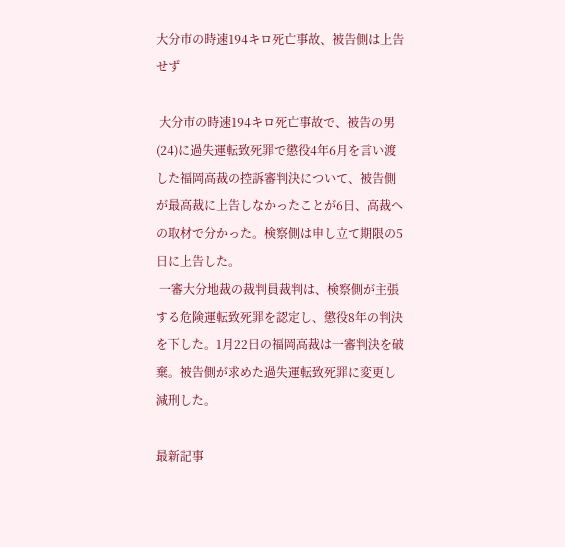大分市の時速194キロ死亡事故、被告側は上告せず

 大分市の時速194キロ死亡事故で、被告の男(24)に過失運転致死罪で懲役4年6月を言い渡した福岡高裁の控訴審判決について、被告側が最高裁に上告しなかったことが6日、高裁への取材で分かった。検察側は申し立て期限の5日に上告した。
 一審大分地裁の裁判員裁判は、検察側が主張する危険運転致死罪を認定し、懲役8年の判決を下した。1月22日の福岡高裁は一審判決を破棄。被告側が求めた過失運転致死罪に変更し減刑した。

最新記事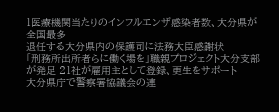1医療機関当たりのインフルエンザ感染者数、大分県が全国最多
退任する大分県内の保護司に法務大臣感謝状
「刑務所出所者らに働く場を」職親プロジェクト大分支部が発足 21社が雇用主として登録、更生をサポート
大分県庁で警察署協議会の連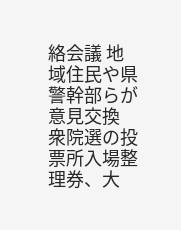絡会議 地域住民や県警幹部らが意見交換
衆院選の投票所入場整理券、大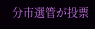分市選管が投票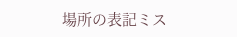場所の表記ミス